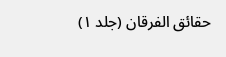حقائق الفرقان (جلد ۱)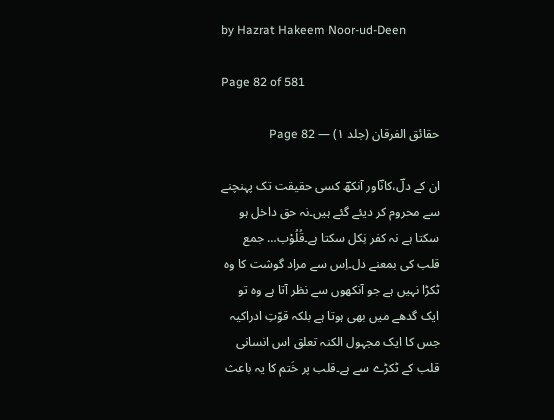by Hazrat Hakeem Noor-ud-Deen

Page 82 of 581

حقائق الفرقان (جلد ۱) — Page 82

ان کے دلؔ،کانؔاور آنکھؔ کسی حقیقت تک پہنچنے سے محروم کر دیئے گئے ہیں۔نہ حق داخل ہو سکتا ہے نہ کفر نِکل سکتا ہے۔قُلُوْب… جمع قلب کی بمعنے دل۔اِس سے مراد گوشت کا وہ ٹکڑا نہیں ہے جو آنکھوں سے نظر آتا ہے وہ تو ایک گدھے میں بھی ہوتا ہے بلکہ قوّتِ ادراکیہ جس کا ایک مجہول الکنہ تعلق اس انسانی قلب کے ٹکڑے سے ہے۔قلب پر خَتم کا یہ باعث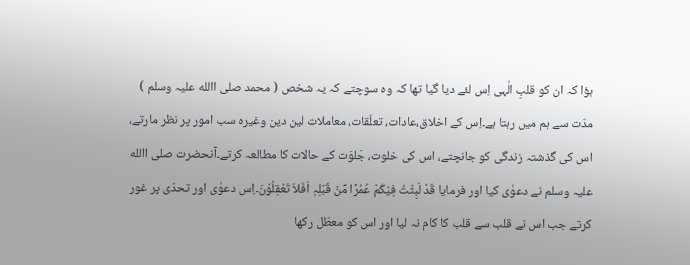ہؤا کہ ان کو قلبِ الٰہی اِس لئے دیا گیا تھا کہ وہ سوچتے کہ یہ شخص ( محمد صلی االله علیہ وسلم ) مدّت سے ہم میں رہتا ہے۔اِس کے اخلاق،عادات، تعلّقات، معاملات لین دین وغیرہ سب امور پر نظر مارتے، اس کی گذشتہ زندگی کو جانچتے، اس کی خلوت، جَلوَت کے حالات کا مطالعہ کرتے۔آنحضرت صلی االله علیہ وسلم نے دعوٰی کیا اور فرمایا قَدْ لَبِثْتُ فِیْکُمْ عُمُرًا مِّنْ قَبْلِہٖ اَفَلاَ تَعْقِلُوْنَ۔اِس دعوٰی اور تحدّی پر غور کرتے جب اس نے قلب سے قلب کا کام نہ لیا اور اس کو معطّل رکھا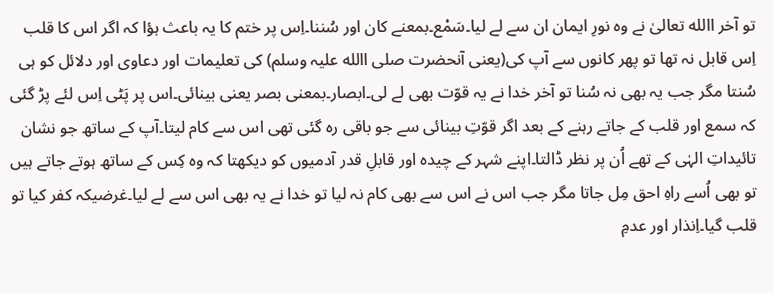تو آخر االله تعالیٰ نے وہ نورِ ایمان ان سے لے لیا۔سَمْع۔بمعنے کان اور سُننا۔اِس پر ختم کا یہ باعث ہؤا کہ اگر اس کا قلب اِس قابل نہ تھا تو پھر کانوں سے آپ کی(یعنی آنحضرت صلی االله علیہ وسلم) کی تعلیمات اور دعاوی اور دلائل کو ہی سُنتا مگر جب یہ بھی نہ سُنا تو آخر خدا نے یہ قوّت بھی لے لی۔ابصار۔بمعنی بصر یعنی بینائی۔اس پر پَٹی اِس لئے پڑ گئی کہ سمع اور قلب کے جاتے رہنے کے بعد اگر قوّتِ بینائی سے جو باقی رہ گئی تھی اس سے کام لیتا۔آپ کے ساتھ جو نشان تائیداتِ الہٰی کے تھے اُن پر نظر ڈالتا۔اپنے شہر کے چیدہ اور قابلِ قدر آدمیوں کو دیکھتا کہ وہ کِس کے ساتھ ہوتے جاتے ہیں تو بھی اُسے راہِ احق مِل جاتا مگر جب اس نے اس سے بھی کام نہ لیا تو خدا نے یہ بھی اس سے لے لیا۔غرضیکہ کفر کیا تو قلب گیا۔اِنذار اور عدمِ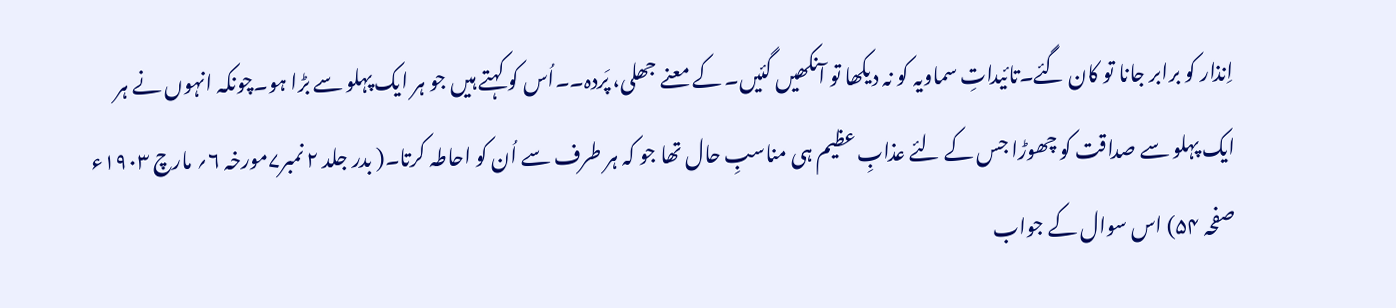اِنذار کو برابر جانا تو کان گئے۔تائیداتِ سماویہ کو نہ دیکھا تو آنکھیں گئیں۔ کے معنے جھلی، پَردہ۔۔اُس کو کہتے ہیں جو ہر ایک پہلو سے بڑا ہو۔چونکہ انہوں نے ہر ایک پہلو سے صداقت کو چھوڑا جس کے لئے عذابِ عظیم ہی مناسبِ حال تھا جو کہ ہر طرف سے اُن کو احاطہ کرتا۔( بدر جلد ۲ نمبر۷مورخہ ۶؍ مارچ ۱۹۰۳ء صفحہ ۵۴) اس سوال کے جواب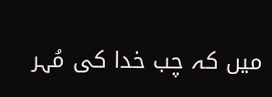میں کہ چب خدا کی مُہر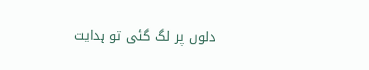دلوں پر لگ گئی تو ہدایت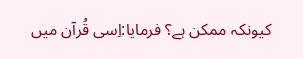کیونکہ ممکن ہے؟ فرمایا:اِسی قُرآن میں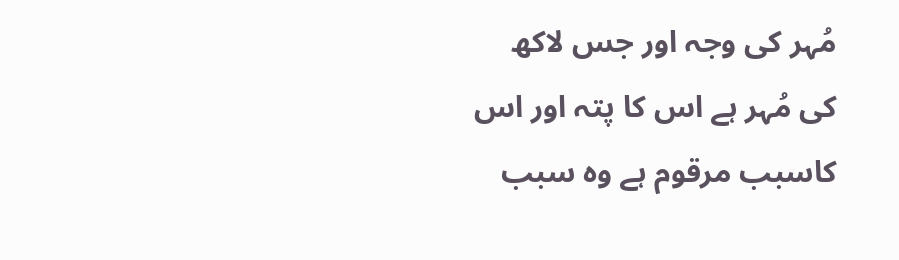مُہر کی وجہ اور جس لاکھ کی مُہر ہے اس کا پتہ اور اس کاسبب مرقوم ہے وہ سبب